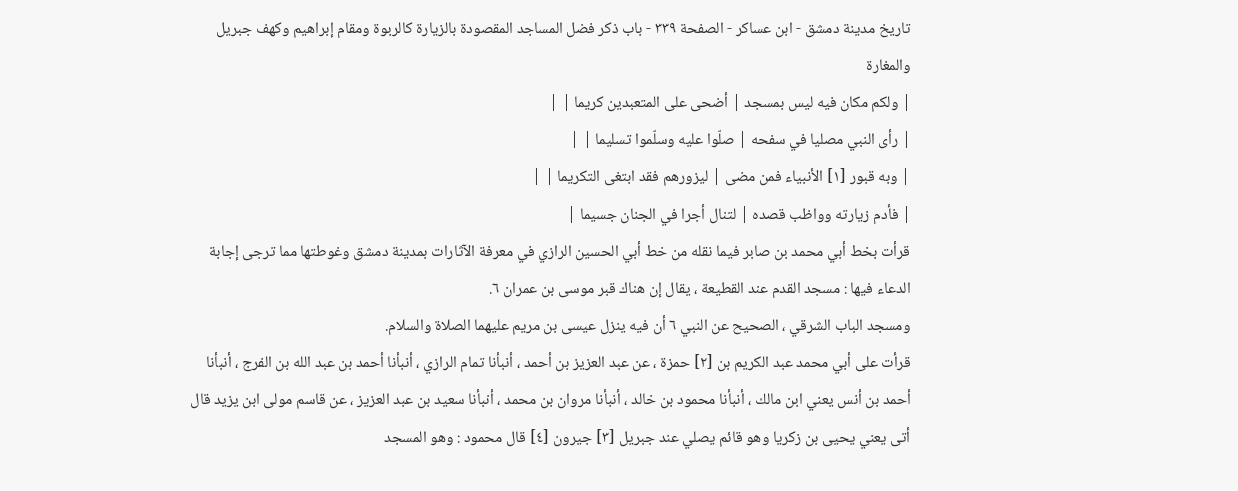تاريخ مدينة دمشق - ابن عساكر - الصفحة ٣٣٩ - باب ذكر فضل المساجد المقصودة بالزيارة كالربوة ومقام إبراهيم وكهف جبريل والمغارة
| ولكم مكان فيه ليس بمسجد | أضحى على المتعبدين كريما | |
| رأى النبي مصليا في سفحه | صلّوا عليه وسلّموا تسليما | |
| وبه قبور [١] الأنبياء فمن مضى | ليزورهم فقد ابتغى التكريما | |
| فأدم زيارته وواظب قصده | لتنال أجرا في الجنان جسيما |
قرأت بخط أبي محمد بن صابر فيما نقله من خط أبي الحسين الرازي في معرفة الآثارات بمدينة دمشق وغوطتها مما ترجى إجابة الدعاء فيها : مسجد القدم عند القطيعة ، يقال إن هناك قبر موسى بن عمران ٦.
ومسجد الباب الشرقي ، الصحيح عن النبي ٦ أن فيه ينزل عيسى بن مريم عليهما الصلاة والسلام.
قرأت على أبي محمد عبد الكريم بن [٢] حمزة ، عن عبد العزيز بن أحمد ، أنبأنا تمام الرازي ، أنبأنا أحمد بن عبد الله بن الفرج ، أنبأنا أحمد بن أنس يعني ابن مالك ، أنبأنا محمود بن خالد ، أنبأنا مروان بن محمد ، أنبأنا سعيد بن عبد العزيز ، عن قاسم مولى ابن يزيد قال أتى يعني يحيى بن زكريا وهو قائم يصلي عند جبريل [٣] جيرون [٤] قال محمود : وهو المسجد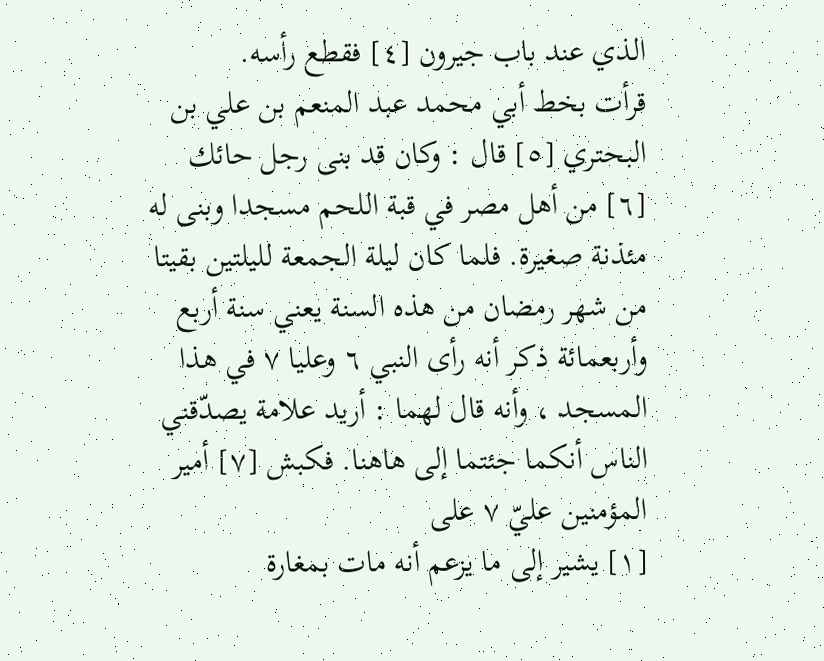الذي عند باب جيرون [٤] فقطع رأسه.
قرأت بخط أبي محمد عبد المنعم بن علي بن البحتري [٥] قال : وكان قد بنى رجل حائك [٦] من أهل مصر في قبة اللحم مسجدا وبنى له مئذنة صغيرة. فلما كان ليلة الجمعة لليلتين بقيتا من شهر رمضان من هذه السنة يعني سنة أربع وأربعمائة ذكر أنه رأى النبي ٦ وعليا ٧ في هذا المسجد ، وأنه قال لهما : أريد علامة يصدّقني الناس أنكما جئتما إلى هاهنا. فكبش [٧] أمير المؤمنين عليّ ٧ على
[١] يشير إلى ما يزعم أنه مات بمغارة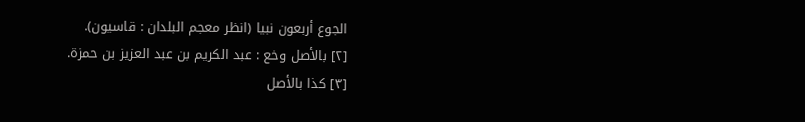الجوع أربعون نبيا (انظر معجم البلدان : قاسيون).
[٢] بالأصل وخع : عبد الكريم بن عبد العزيز بن حمزة.
[٣] كذا بالأصل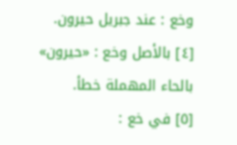وخع : عند جبريل حيرون.
[٤] بالأصل وخع : «حيرون» بالحاء المهملة خطأ.
[٥] في خع :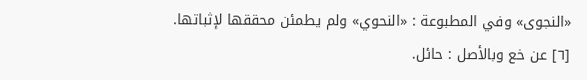«النجوى» وفي المطبوعة : «النحوي» ولم يطمئن محققها لإثباتها.
[٦] عن خع وبالأصل : حائل.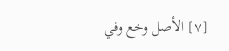[٧] الأصل وخع وفي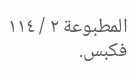المطبوعة ٢ / ١١٤ فكبس.